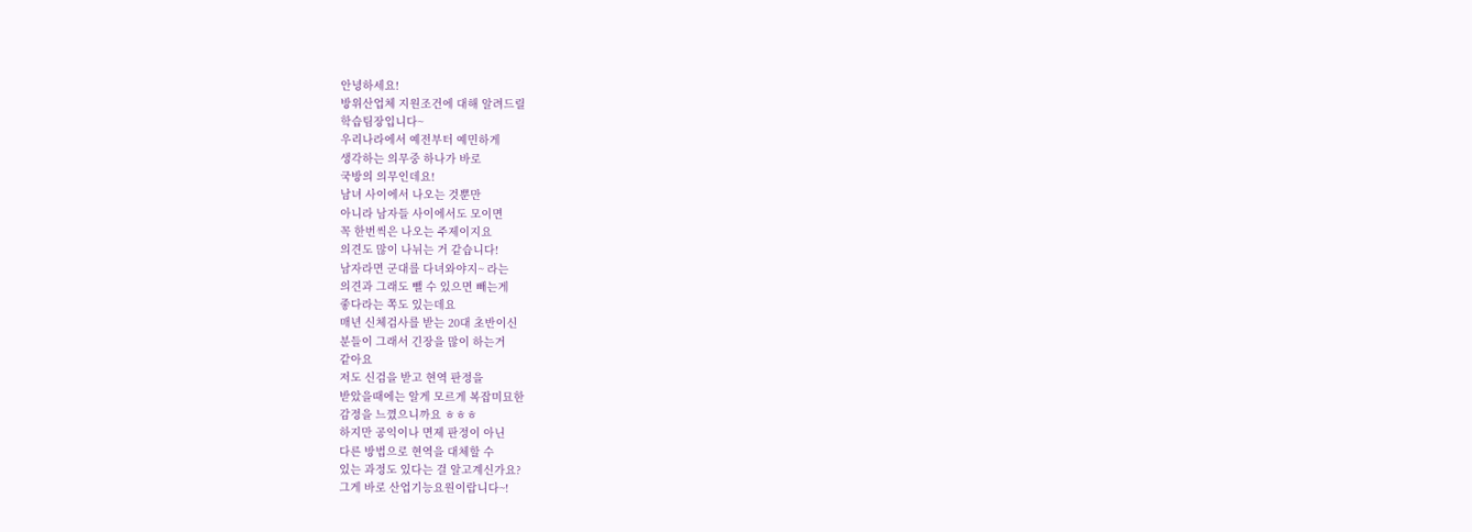안녕하세요!
방위산업체 지원조건에 대해 알려드릴
학습팀장입니다~
우리나라에서 예전부터 예민하게
생각하는 의무중 하나가 바로
국방의 의무인데요!
남녀 사이에서 나오는 것뿐만
아니라 남자들 사이에서도 모이면
꼭 한번씩은 나오는 주제이지요
의견도 많이 나뉘는 거 같습니다!
남자라면 군대를 다녀와야지~ 라는
의견과 그래도 뺄 수 있으면 빼는게
좋다라는 쪽도 있는데요
매년 신체검사를 받는 20대 초반이신
분들이 그래서 긴장을 많이 하는거
같아요
저도 신검을 받고 현역 판정을
받았을때에는 알게 모르게 복잡미묘한
감정을 느꼈으니까요 ㅎㅎㅎ
하지만 공익이나 면제 판정이 아닌
다른 방법으로 현역을 대체할 수
있는 과정도 있다는 걸 알고계신가요?
그게 바로 산업기능요원이랍니다~!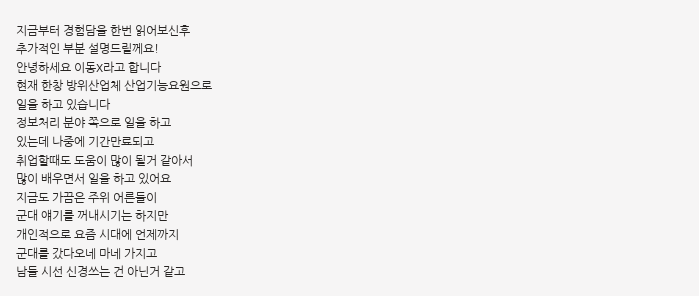지금부터 경험담을 한번 읽어보신후
추가적인 부분 설명드릴께요!
안녕하세요 이동X라고 합니다
현재 한창 방위산업체 산업기능요원으로
일을 하고 있습니다
정보처리 분야 쪽으로 일을 하고
있는데 나중에 기간만료되고
취업할때도 도움이 많이 될거 같아서
많이 배우면서 일을 하고 있어요
지금도 가끔은 주위 어른들이
군대 얘기를 꺼내시기는 하지만
개인적으로 요즘 시대에 언제까지
군대를 갔다오네 마네 가지고
남들 시선 신경쓰는 건 아닌거 같고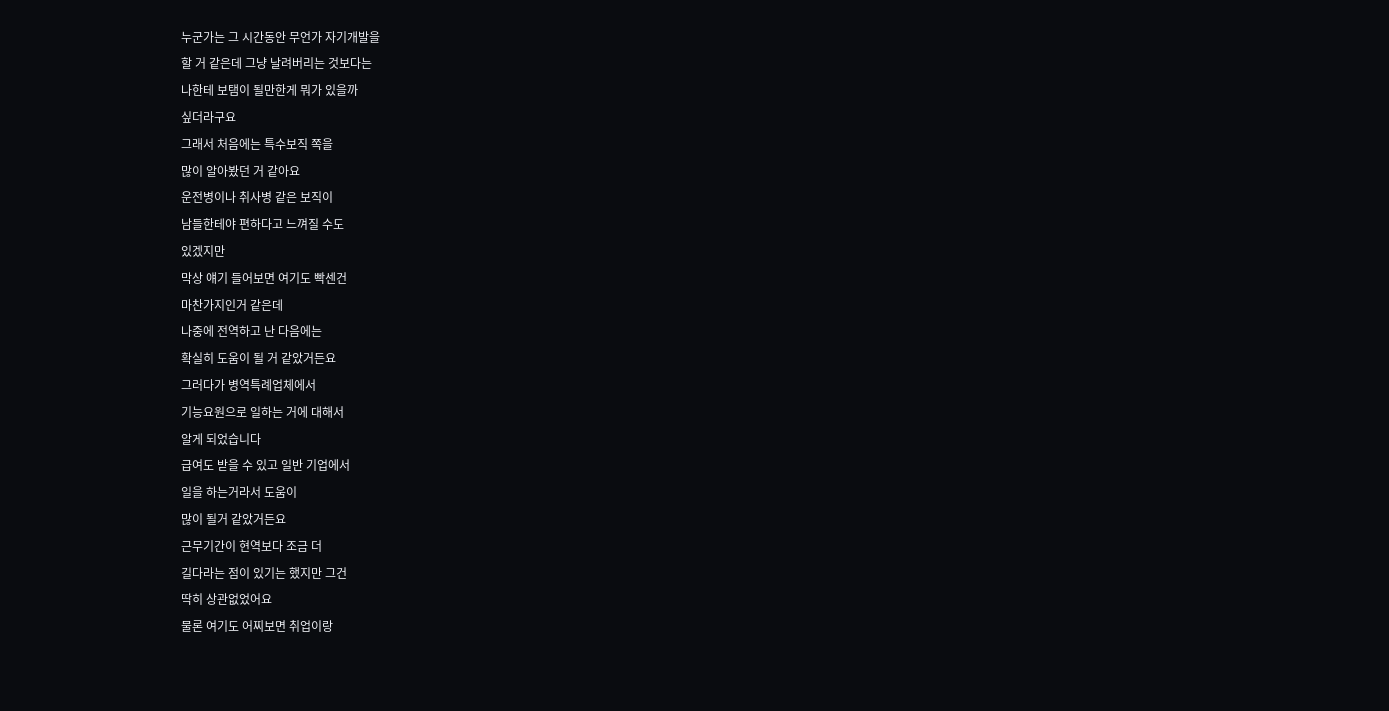누군가는 그 시간동안 무언가 자기개발을
할 거 같은데 그냥 날려버리는 것보다는
나한테 보탬이 될만한게 뭐가 있을까
싶더라구요
그래서 처음에는 특수보직 쪽을
많이 알아봤던 거 같아요
운전병이나 취사병 같은 보직이
남들한테야 편하다고 느껴질 수도
있겠지만
막상 얘기 들어보면 여기도 빡센건
마찬가지인거 같은데
나중에 전역하고 난 다음에는
확실히 도움이 될 거 같았거든요
그러다가 병역특례업체에서
기능요원으로 일하는 거에 대해서
알게 되었습니다
급여도 받을 수 있고 일반 기업에서
일을 하는거라서 도움이
많이 될거 같았거든요
근무기간이 현역보다 조금 더
길다라는 점이 있기는 했지만 그건
딱히 상관없었어요
물론 여기도 어찌보면 취업이랑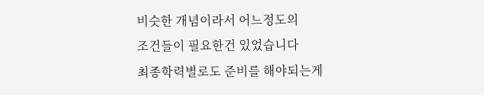비슷한 개념이라서 어느정도의
조건들이 필요한건 있었습니다
최종학력별로도 준비를 해야되는게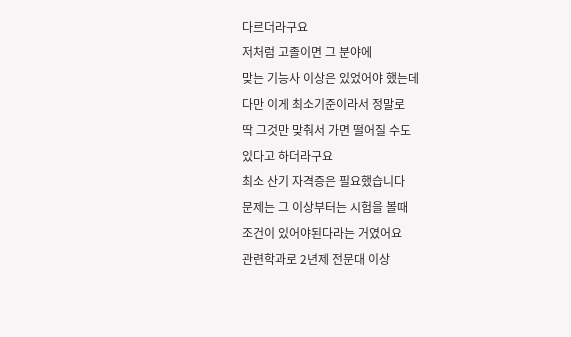다르더라구요
저처럼 고졸이면 그 분야에
맞는 기능사 이상은 있었어야 했는데
다만 이게 최소기준이라서 정말로
딱 그것만 맞춰서 가면 떨어질 수도
있다고 하더라구요
최소 산기 자격증은 필요했습니다
문제는 그 이상부터는 시험을 볼때
조건이 있어야된다라는 거였어요
관련학과로 2년제 전문대 이상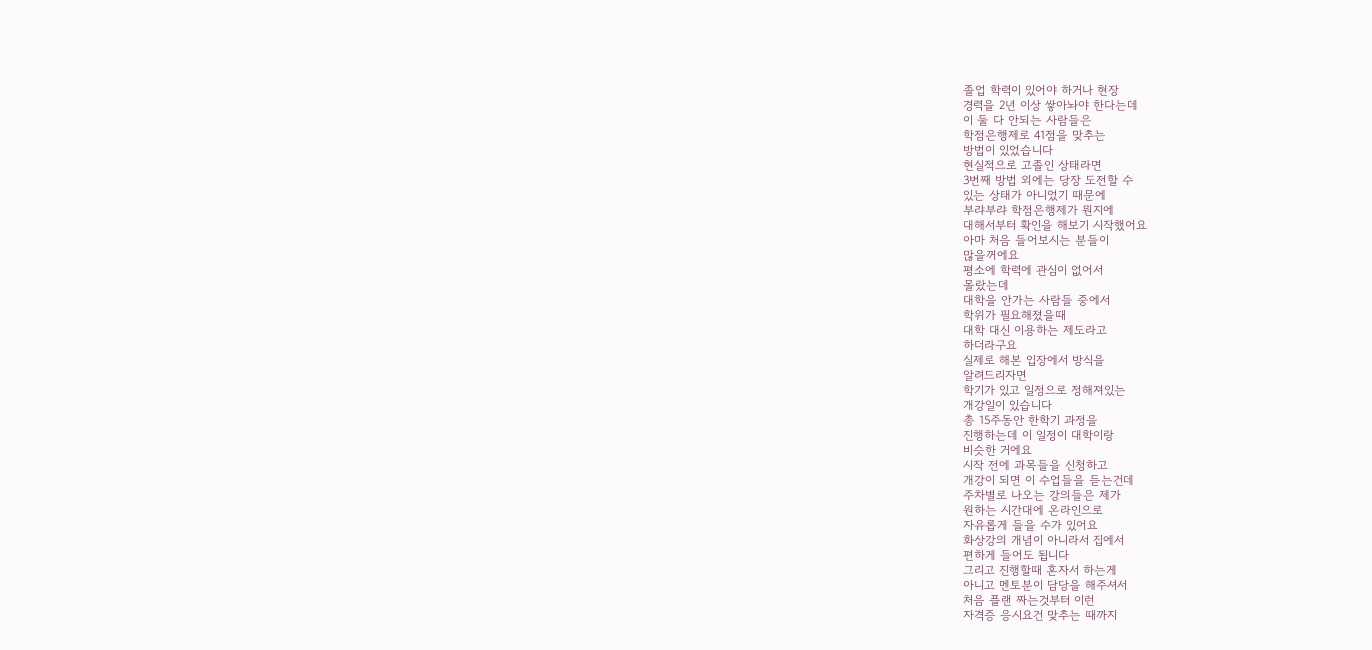졸업 학력이 있어야 하거나 현장
경력을 2년 이상 쌓아놔야 한다는데
이 둘 다 안되는 사람들은
학점은행제로 41점을 맞추는
방법이 있었습니다
현실적으로 고졸인 상태라면
3번째 방법 외에는 당장 도전할 수
있는 상태가 아니었기 때문에
부랴부랴 학점은행제가 뭔지에
대해서부터 확인을 해보기 시작했어요
아마 처음 들어보시는 분들이
많을꺼에요
평소에 학력에 관심이 없어서
몰랐는데
대학을 안가는 사람들 중에서
학위가 필요해졌을때
대학 대신 이용하는 제도라고
하더라구요
실제로 해본 입장에서 방식을
알려드리자면
학기가 있고 일정으로 정해져있는
개강일이 있습니다
총 15주동안 한학기 과정을
진행하는데 이 일정이 대학이랑
비슷한 거에요
시작 전에 과목들을 신청하고
개강이 되면 이 수업들을 듣는건데
주차별로 나오는 강의들은 제가
원하는 시간대에 온라인으로
자유롭게 들을 수가 있어요
화상강의 개념이 아니라서 집에서
편하게 들어도 됩니다
그리고 진행할때 혼자서 하는게
아니고 멘토분이 담당을 해주셔서
처음 플랜 짜는것부터 이런
자격증 응시요건 맞추는 때까지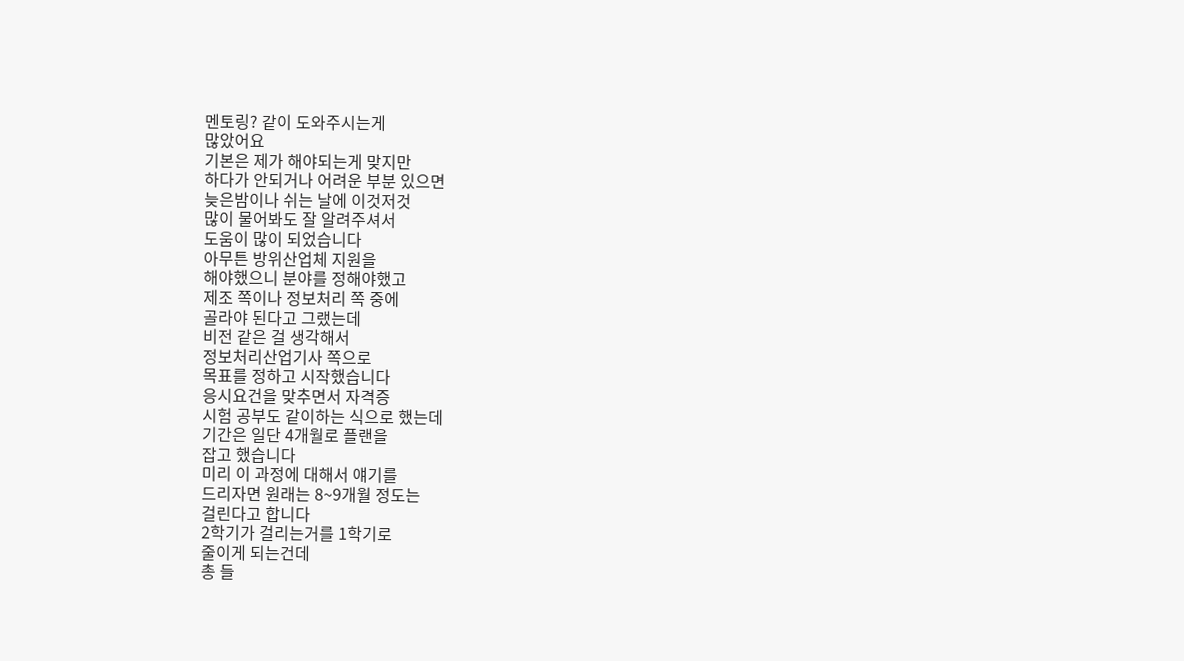멘토링? 같이 도와주시는게
많았어요
기본은 제가 해야되는게 맞지만
하다가 안되거나 어려운 부분 있으면
늦은밤이나 쉬는 날에 이것저것
많이 물어봐도 잘 알려주셔서
도움이 많이 되었습니다
아무튼 방위산업체 지원을
해야했으니 분야를 정해야했고
제조 쪽이나 정보처리 쪽 중에
골라야 된다고 그랬는데
비전 같은 걸 생각해서
정보처리산업기사 쪽으로
목표를 정하고 시작했습니다
응시요건을 맞추면서 자격증
시험 공부도 같이하는 식으로 했는데
기간은 일단 4개월로 플랜을
잡고 했습니다
미리 이 과정에 대해서 얘기를
드리자면 원래는 8~9개월 정도는
걸린다고 합니다
2학기가 걸리는거를 1학기로
줄이게 되는건데
총 들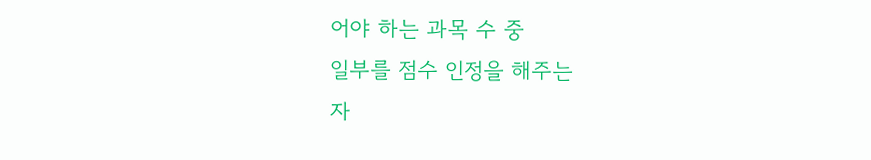어야 하는 과목 수 중
일부를 점수 인정을 해주는
자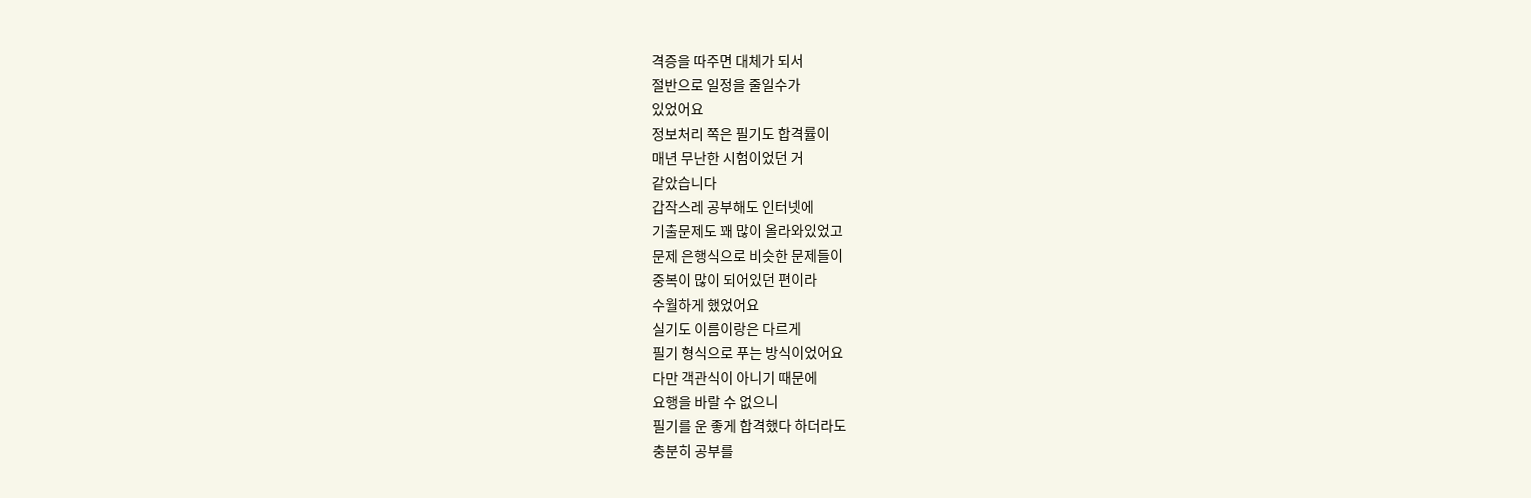격증을 따주면 대체가 되서
절반으로 일정을 줄일수가
있었어요
정보처리 쪽은 필기도 합격률이
매년 무난한 시험이었던 거
같았습니다
갑작스레 공부해도 인터넷에
기출문제도 꽤 많이 올라와있었고
문제 은행식으로 비슷한 문제들이
중복이 많이 되어있던 편이라
수월하게 했었어요
실기도 이름이랑은 다르게
필기 형식으로 푸는 방식이었어요
다만 객관식이 아니기 때문에
요행을 바랄 수 없으니
필기를 운 좋게 합격했다 하더라도
충분히 공부를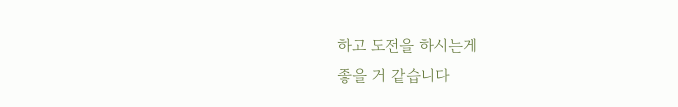하고 도전을 하시는게
좋을 거 같습니다